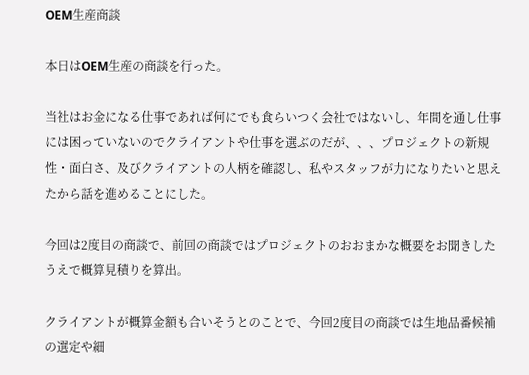OEM生産商談

本日はOEM生産の商談を行った。

当社はお金になる仕事であれば何にでも食らいつく会社ではないし、年間を通し仕事には困っていないのでクライアントや仕事を選ぶのだが、、、プロジェクトの新規性・面白さ、及びクライアントの人柄を確認し、私やスタッフが力になりたいと思えたから話を進めることにした。

今回は2度目の商談で、前回の商談ではプロジェクトのおおまかな概要をお聞きしたうえで概算見積りを算出。

クライアントが概算金額も合いそうとのことで、今回2度目の商談では生地品番候補の選定や細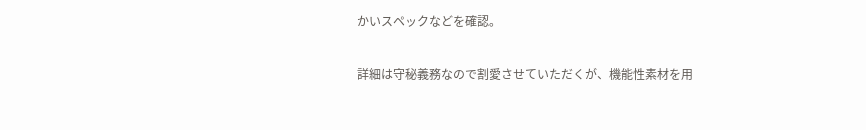かいスペックなどを確認。

詳細は守秘義務なので割愛させていただくが、機能性素材を用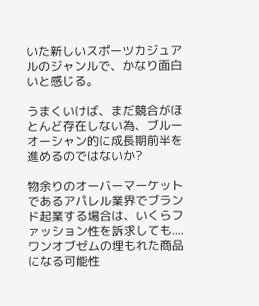いた新しいスポーツカジュアルのジャンルで、かなり面白いと感じる。

うまくいけば、まだ競合がほとんど存在しない為、ブルーオーシャン的に成長期前半を進めるのではないか?

物余りのオーバーマーケットであるアパレル業界でブランド起業する場合は、いくらファッション性を訴求しても....ワンオブゼムの埋もれた商品になる可能性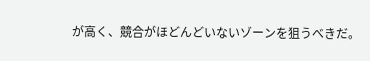が高く、競合がほどんどいないゾーンを狙うべきだ。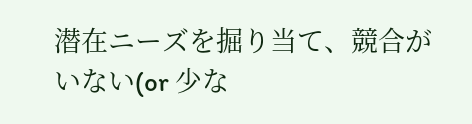潜在ニーズを掘り当て、競合がいない(or 少な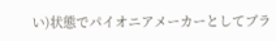い)状態でパイオニアメーカーとしてブラ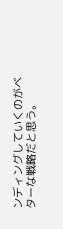ンディングしていくのがベターな戦略だと思う。